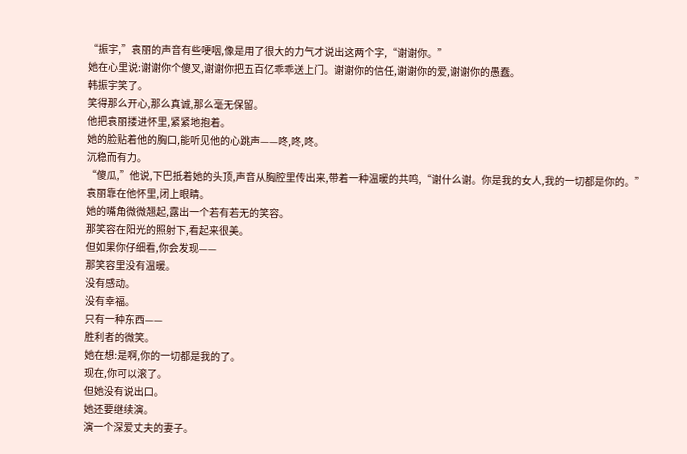“振宇,”袁丽的声音有些哽咽,像是用了很大的力气才说出这两个字,“谢谢你。”
她在心里说:谢谢你个傻叉,谢谢你把五百亿乖乖送上门。谢谢你的信任,谢谢你的爱,谢谢你的愚蠢。
韩振宇笑了。
笑得那么开心,那么真诚,那么毫无保留。
他把袁丽搂进怀里,紧紧地抱着。
她的脸贴着他的胸口,能听见他的心跳声——咚,咚,咚。
沉稳而有力。
“傻瓜,”他说,下巴抵着她的头顶,声音从胸腔里传出来,带着一种温暖的共鸣,“谢什么谢。你是我的女人,我的一切都是你的。”
袁丽靠在他怀里,闭上眼睛。
她的嘴角微微翘起,露出一个若有若无的笑容。
那笑容在阳光的照射下,看起来很美。
但如果你仔细看,你会发现——
那笑容里没有温暖。
没有感动。
没有幸福。
只有一种东西——
胜利者的微笑。
她在想:是啊,你的一切都是我的了。
现在,你可以滚了。
但她没有说出口。
她还要继续演。
演一个深爱丈夫的妻子。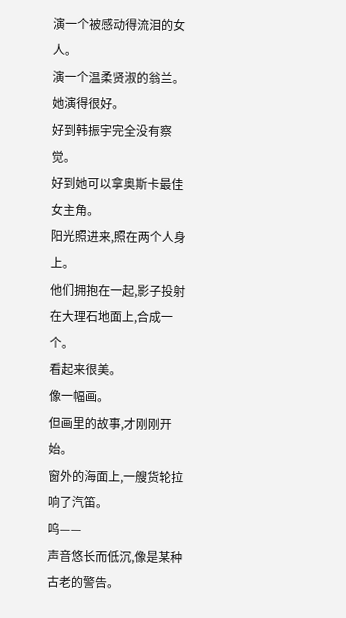演一个被感动得流泪的女人。
演一个温柔贤淑的翁兰。
她演得很好。
好到韩振宇完全没有察觉。
好到她可以拿奥斯卡最佳女主角。
阳光照进来,照在两个人身上。
他们拥抱在一起,影子投射在大理石地面上,合成一个。
看起来很美。
像一幅画。
但画里的故事,才刚刚开始。
窗外的海面上,一艘货轮拉响了汽笛。
呜——
声音悠长而低沉,像是某种古老的警告。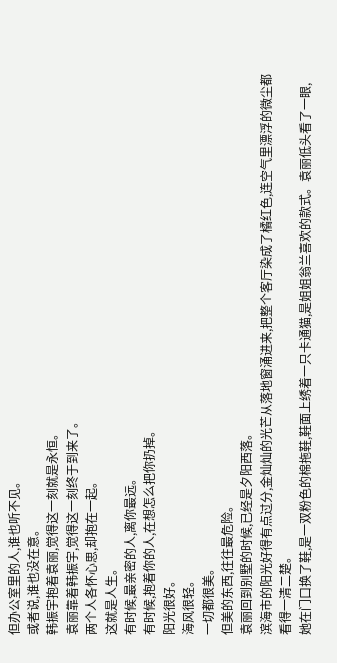但办公室里的人,谁也听不见。
或者说,谁也没在意。
韩振宇抱着袁丽,觉得这一刻就是永恒。
袁丽靠着韩振宇,觉得这一刻终于到来了。
两个人各怀心思,却抱在一起。
这就是人生。
有时候,最亲密的人,离你最远。
有时候,抱着你的人,在想怎么把你扔掉。
阳光很好。
海风很轻。
一切都很美。
但美的东西,往往最危险。
袁丽回到别墅的时候,已经是夕阳西落。
滨海市的阳光好得有点过分,金灿灿的光芒从落地窗涌进来,把整个客厅染成了橘红色,连空气里漂浮的微尘都看得一清二楚。
她在门口换了鞋,是一双粉色的棉拖鞋,鞋面上绣着一只卡通猫,是姐姐翁兰喜欢的款式。袁丽低头看了一眼,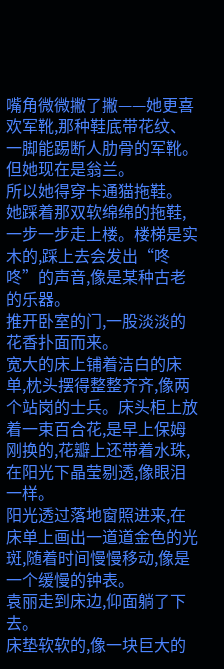嘴角微微撇了撇——她更喜欢军靴,那种鞋底带花纹、一脚能踢断人肋骨的军靴。
但她现在是翁兰。
所以她得穿卡通猫拖鞋。
她踩着那双软绵绵的拖鞋,一步一步走上楼。楼梯是实木的,踩上去会发出“咚咚”的声音,像是某种古老的乐器。
推开卧室的门,一股淡淡的花香扑面而来。
宽大的床上铺着洁白的床单,枕头摆得整整齐齐,像两个站岗的士兵。床头柜上放着一束百合花,是早上保姆刚换的,花瓣上还带着水珠,在阳光下晶莹剔透,像眼泪一样。
阳光透过落地窗照进来,在床单上画出一道道金色的光斑,随着时间慢慢移动,像是一个缓慢的钟表。
袁丽走到床边,仰面躺了下去。
床垫软软的,像一块巨大的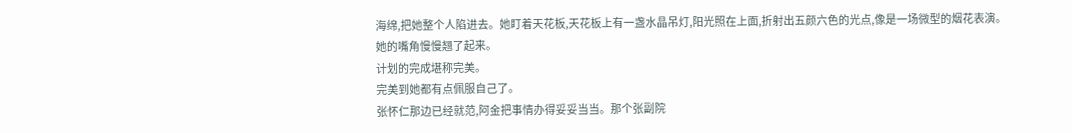海绵,把她整个人陷进去。她盯着天花板,天花板上有一盏水晶吊灯,阳光照在上面,折射出五颜六色的光点,像是一场微型的烟花表演。
她的嘴角慢慢翘了起来。
计划的完成堪称完美。
完美到她都有点佩服自己了。
张怀仁那边已经就范,阿金把事情办得妥妥当当。那个张副院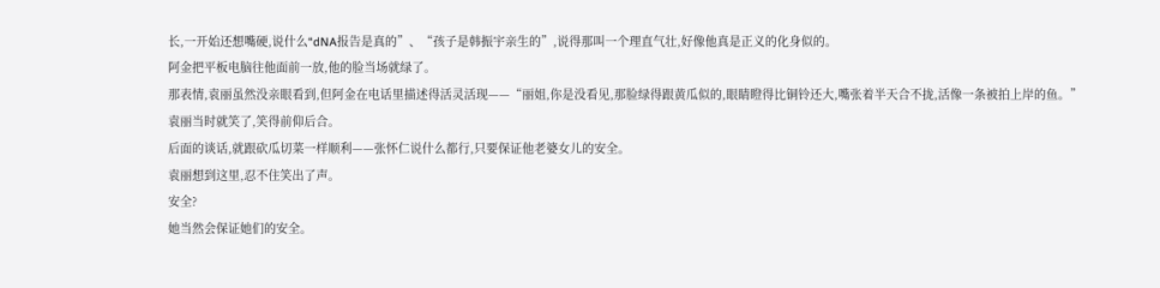长,一开始还想嘴硬,说什么“dNA报告是真的”、“孩子是韩振宇亲生的”,说得那叫一个理直气壮,好像他真是正义的化身似的。
阿金把平板电脑往他面前一放,他的脸当场就绿了。
那表情,袁丽虽然没亲眼看到,但阿金在电话里描述得活灵活现——“丽姐,你是没看见,那脸绿得跟黄瓜似的,眼睛瞪得比铜铃还大,嘴张着半天合不拢,活像一条被拍上岸的鱼。”
袁丽当时就笑了,笑得前仰后合。
后面的谈话,就跟砍瓜切菜一样顺利——张怀仁说什么都行,只要保证他老婆女儿的安全。
袁丽想到这里,忍不住笑出了声。
安全?
她当然会保证她们的安全。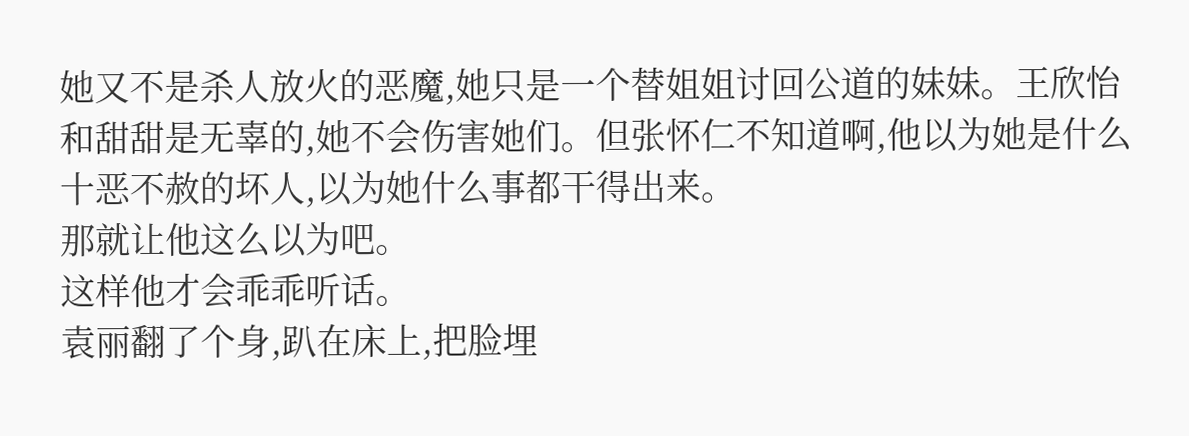她又不是杀人放火的恶魔,她只是一个替姐姐讨回公道的妹妹。王欣怡和甜甜是无辜的,她不会伤害她们。但张怀仁不知道啊,他以为她是什么十恶不赦的坏人,以为她什么事都干得出来。
那就让他这么以为吧。
这样他才会乖乖听话。
袁丽翻了个身,趴在床上,把脸埋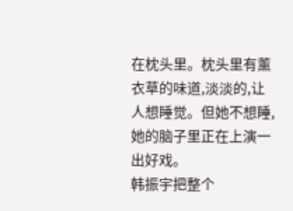在枕头里。枕头里有薰衣草的味道,淡淡的,让人想睡觉。但她不想睡,她的脑子里正在上演一出好戏。
韩振宇把整个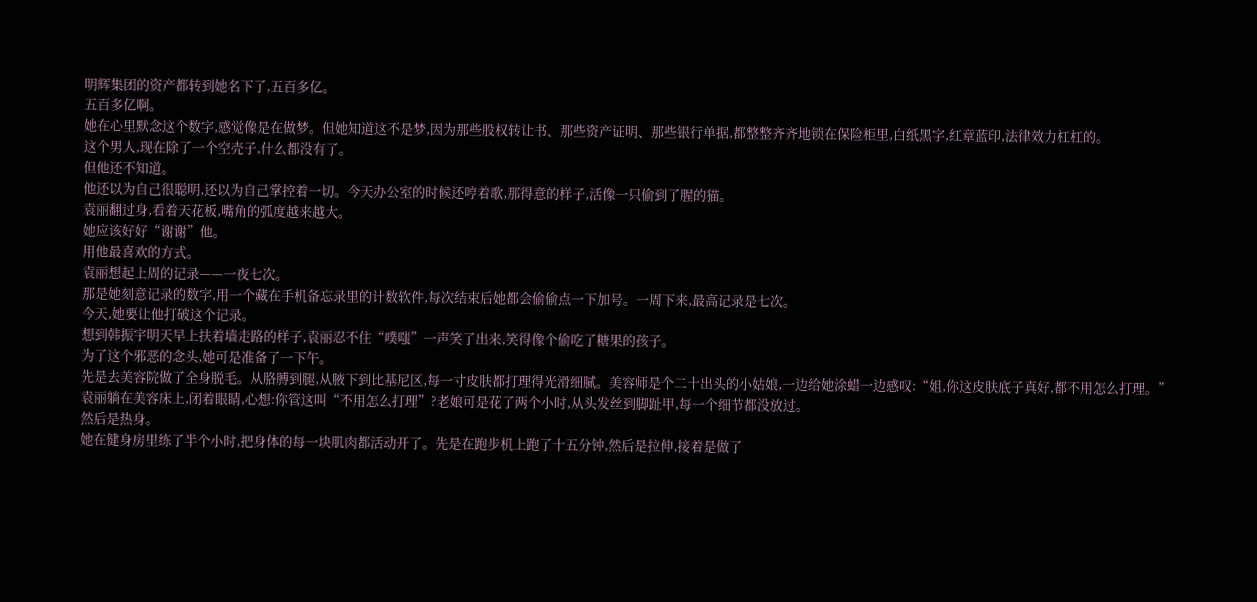明辉集团的资产都转到她名下了,五百多亿。
五百多亿啊。
她在心里默念这个数字,感觉像是在做梦。但她知道这不是梦,因为那些股权转让书、那些资产证明、那些银行单据,都整整齐齐地锁在保险柜里,白纸黑字,红章蓝印,法律效力杠杠的。
这个男人,现在除了一个空壳子,什么都没有了。
但他还不知道。
他还以为自己很聪明,还以为自己掌控着一切。今天办公室的时候还哼着歌,那得意的样子,活像一只偷到了腥的猫。
袁丽翻过身,看着天花板,嘴角的弧度越来越大。
她应该好好“谢谢”他。
用他最喜欢的方式。
袁丽想起上周的记录——一夜七次。
那是她刻意记录的数字,用一个藏在手机备忘录里的计数软件,每次结束后她都会偷偷点一下加号。一周下来,最高记录是七次。
今天,她要让他打破这个记录。
想到韩振宇明天早上扶着墙走路的样子,袁丽忍不住“噗嗤”一声笑了出来,笑得像个偷吃了糖果的孩子。
为了这个邪恶的念头,她可是准备了一下午。
先是去美容院做了全身脱毛。从胳膊到腿,从腋下到比基尼区,每一寸皮肤都打理得光滑细腻。美容师是个二十出头的小姑娘,一边给她涂蜡一边感叹:“姐,你这皮肤底子真好,都不用怎么打理。”
袁丽躺在美容床上,闭着眼睛,心想:你管这叫“不用怎么打理”?老娘可是花了两个小时,从头发丝到脚趾甲,每一个细节都没放过。
然后是热身。
她在健身房里练了半个小时,把身体的每一块肌肉都活动开了。先是在跑步机上跑了十五分钟,然后是拉伸,接着是做了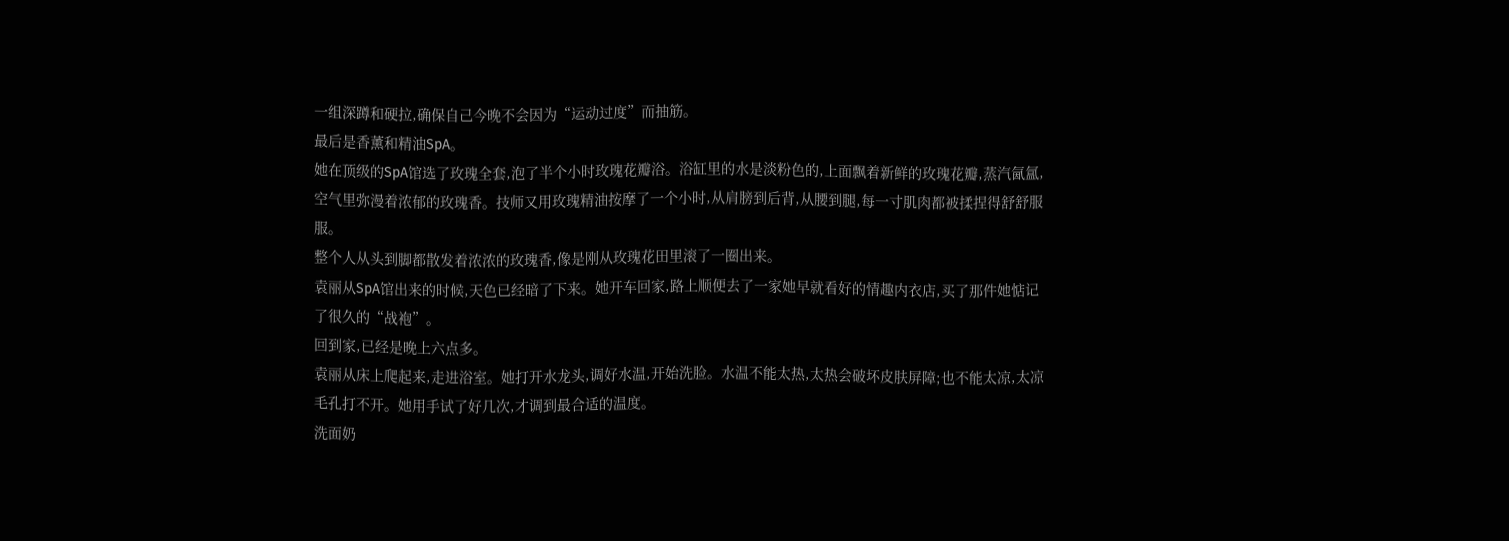一组深蹲和硬拉,确保自己今晚不会因为“运动过度”而抽筋。
最后是香薰和精油SpA。
她在顶级的SpA馆选了玫瑰全套,泡了半个小时玫瑰花瓣浴。浴缸里的水是淡粉色的,上面飘着新鲜的玫瑰花瓣,蒸汽氤氲,空气里弥漫着浓郁的玫瑰香。技师又用玫瑰精油按摩了一个小时,从肩膀到后背,从腰到腿,每一寸肌肉都被揉捏得舒舒服服。
整个人从头到脚都散发着浓浓的玫瑰香,像是刚从玫瑰花田里滚了一圈出来。
袁丽从SpA馆出来的时候,天色已经暗了下来。她开车回家,路上顺便去了一家她早就看好的情趣内衣店,买了那件她惦记了很久的“战袍”。
回到家,已经是晚上六点多。
袁丽从床上爬起来,走进浴室。她打开水龙头,调好水温,开始洗脸。水温不能太热,太热会破坏皮肤屏障;也不能太凉,太凉毛孔打不开。她用手试了好几次,才调到最合适的温度。
洗面奶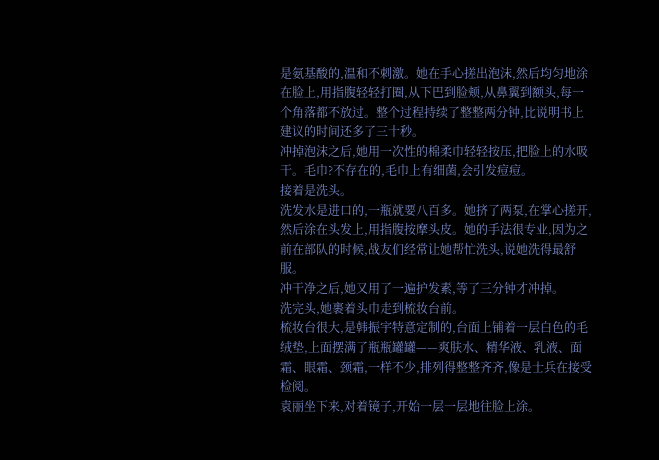是氨基酸的,温和不刺激。她在手心搓出泡沫,然后均匀地涂在脸上,用指腹轻轻打圈,从下巴到脸颊,从鼻翼到额头,每一个角落都不放过。整个过程持续了整整两分钟,比说明书上建议的时间还多了三十秒。
冲掉泡沫之后,她用一次性的棉柔巾轻轻按压,把脸上的水吸干。毛巾?不存在的,毛巾上有细菌,会引发痘痘。
接着是洗头。
洗发水是进口的,一瓶就要八百多。她挤了两泵,在掌心搓开,然后涂在头发上,用指腹按摩头皮。她的手法很专业,因为之前在部队的时候,战友们经常让她帮忙洗头,说她洗得最舒服。
冲干净之后,她又用了一遍护发素,等了三分钟才冲掉。
洗完头,她裹着头巾走到梳妆台前。
梳妆台很大,是韩振宇特意定制的,台面上铺着一层白色的毛绒垫,上面摆满了瓶瓶罐罐——爽肤水、精华液、乳液、面霜、眼霜、颈霜,一样不少,排列得整整齐齐,像是士兵在接受检阅。
袁丽坐下来,对着镜子,开始一层一层地往脸上涂。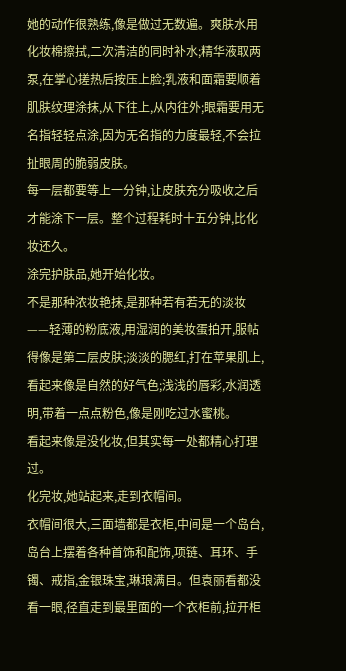她的动作很熟练,像是做过无数遍。爽肤水用化妆棉擦拭,二次清洁的同时补水;精华液取两泵,在掌心搓热后按压上脸;乳液和面霜要顺着肌肤纹理涂抹,从下往上,从内往外;眼霜要用无名指轻轻点涂,因为无名指的力度最轻,不会拉扯眼周的脆弱皮肤。
每一层都要等上一分钟,让皮肤充分吸收之后才能涂下一层。整个过程耗时十五分钟,比化妆还久。
涂完护肤品,她开始化妆。
不是那种浓妆艳抹,是那种若有若无的淡妆——轻薄的粉底液,用湿润的美妆蛋拍开,服帖得像是第二层皮肤;淡淡的腮红,打在苹果肌上,看起来像是自然的好气色;浅浅的唇彩,水润透明,带着一点点粉色,像是刚吃过水蜜桃。
看起来像是没化妆,但其实每一处都精心打理过。
化完妆,她站起来,走到衣帽间。
衣帽间很大,三面墙都是衣柜,中间是一个岛台,岛台上摆着各种首饰和配饰,项链、耳环、手镯、戒指,金银珠宝,琳琅满目。但袁丽看都没看一眼,径直走到最里面的一个衣柜前,拉开柜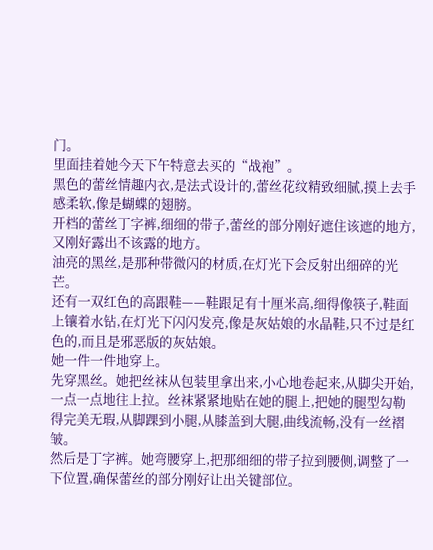门。
里面挂着她今天下午特意去买的“战袍”。
黑色的蕾丝情趣内衣,是法式设计的,蕾丝花纹精致细腻,摸上去手感柔软,像是蝴蝶的翅膀。
开档的蕾丝丁字裤,细细的带子,蕾丝的部分刚好遮住该遮的地方,又刚好露出不该露的地方。
油亮的黑丝,是那种带微闪的材质,在灯光下会反射出细碎的光芒。
还有一双红色的高跟鞋——鞋跟足有十厘米高,细得像筷子,鞋面上镶着水钻,在灯光下闪闪发亮,像是灰姑娘的水晶鞋,只不过是红色的,而且是邪恶版的灰姑娘。
她一件一件地穿上。
先穿黑丝。她把丝袜从包装里拿出来,小心地卷起来,从脚尖开始,一点一点地往上拉。丝袜紧紧地贴在她的腿上,把她的腿型勾勒得完美无瑕,从脚踝到小腿,从膝盖到大腿,曲线流畅,没有一丝褶皱。
然后是丁字裤。她弯腰穿上,把那细细的带子拉到腰侧,调整了一下位置,确保蕾丝的部分刚好让出关键部位。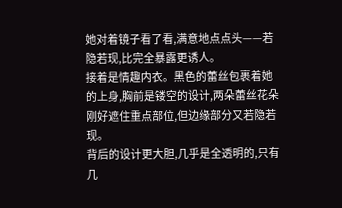她对着镜子看了看,满意地点点头——若隐若现,比完全暴露更诱人。
接着是情趣内衣。黑色的蕾丝包裹着她的上身,胸前是镂空的设计,两朵蕾丝花朵刚好遮住重点部位,但边缘部分又若隐若现。
背后的设计更大胆,几乎是全透明的,只有几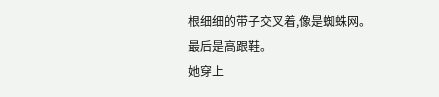根细细的带子交叉着,像是蜘蛛网。
最后是高跟鞋。
她穿上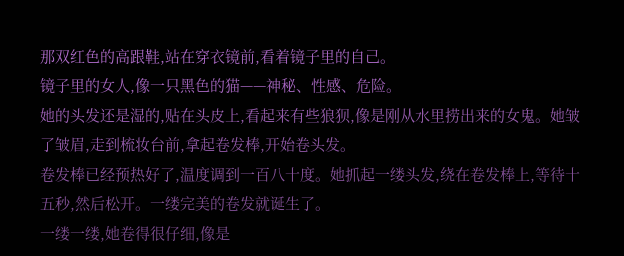那双红色的高跟鞋,站在穿衣镜前,看着镜子里的自己。
镜子里的女人,像一只黑色的猫——神秘、性感、危险。
她的头发还是湿的,贴在头皮上,看起来有些狼狈,像是刚从水里捞出来的女鬼。她皱了皱眉,走到梳妆台前,拿起卷发棒,开始卷头发。
卷发棒已经预热好了,温度调到一百八十度。她抓起一缕头发,绕在卷发棒上,等待十五秒,然后松开。一缕完美的卷发就诞生了。
一缕一缕,她卷得很仔细,像是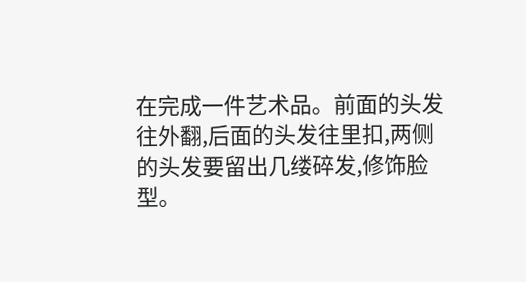在完成一件艺术品。前面的头发往外翻,后面的头发往里扣,两侧的头发要留出几缕碎发,修饰脸型。